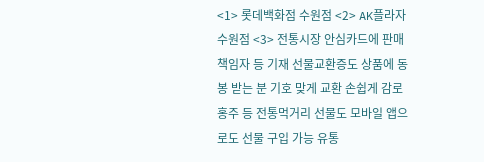<1> 롯데백화점 수원점 <2> AK플라자 수원점 <3> 전통시장 안심카드에 판매책임자 등 기재 선물교환증도 상품에 동봉 받는 분 기호 맞게 교환 손쉽게 감로홍주 등 전통먹거리 선물도 모바일 앱으로도 선물 구입 가능 유통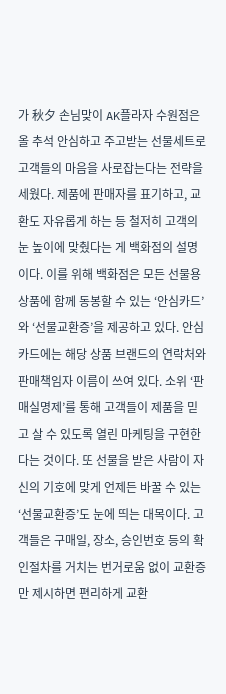가 秋夕 손님맞이 AK플라자 수원점은 올 추석 안심하고 주고받는 선물세트로 고객들의 마음을 사로잡는다는 전략을 세웠다. 제품에 판매자를 표기하고, 교환도 자유롭게 하는 등 철저히 고객의 눈 높이에 맞췄다는 게 백화점의 설명이다. 이를 위해 백화점은 모든 선물용 상품에 함께 동봉할 수 있는 ‘안심카드’와 ‘선물교환증’을 제공하고 있다. 안심카드에는 해당 상품 브랜드의 연락처와 판매책임자 이름이 쓰여 있다. 소위 ‘판매실명제’를 통해 고객들이 제품을 믿고 살 수 있도록 열린 마케팅을 구현한다는 것이다. 또 선물을 받은 사람이 자신의 기호에 맞게 언제든 바꿀 수 있는 ‘선물교환증’도 눈에 띄는 대목이다. 고객들은 구매일, 장소, 승인번호 등의 확인절차를 거치는 번거로움 없이 교환증만 제시하면 편리하게 교환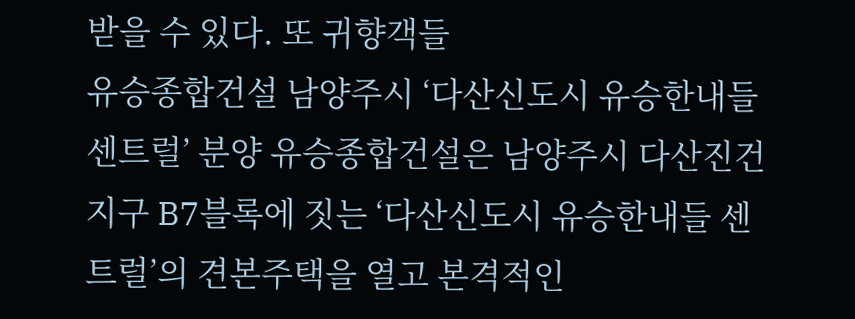받을 수 있다. 또 귀향객들
유승종합건설 남양주시 ‘다산신도시 유승한내들 센트럴’ 분양 유승종합건설은 남양주시 다산진건지구 B7블록에 짓는 ‘다산신도시 유승한내들 센트럴’의 견본주택을 열고 본격적인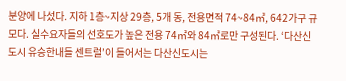분양에 나섰다. 지하 1층~지상 29층, 5개 동, 전용면적 74~84㎡, 642가구 규모다. 실수요자들의 선호도가 높은 전용 74㎡와 84㎡로만 구성된다. ‘다산신도시 유승한내들 센트럴’이 들어서는 다산신도시는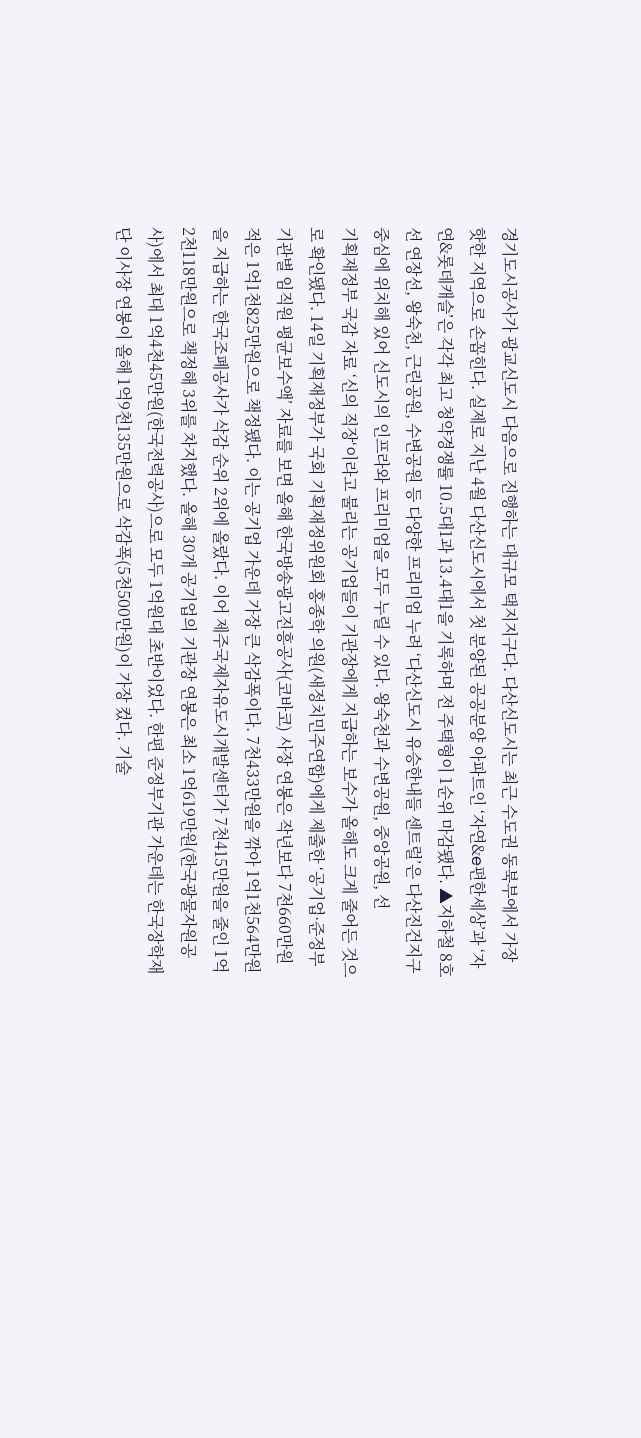경기도시공사가 광교신도시 다음으로 진행하는 대규모 택지지구다. 다산신도시는 최근 수도권 동북부에서 가장 핫한 지역으로 손꼽힌다. 실제로 지난 4월 다산신도시에서 첫 분양된 공공분양 아파트인 ‘자연&e편한세상’과 ‘자연&롯데캐슬’은 각각 최고 청약경쟁률 10.5대1과 13.4대1을 기록하며 전 주택형이 1순위 마감됐다. ▲지하철 8호선 연장선, 왕숙천, 근린공원, 수변공원 등 다양한 프리미엄 누려 ‘다산신도시 유승한내들 센트럴’은 다산진건지구 중심에 위치해 있어 신도시의 인프라와 프리미엄을 모두 누릴 수 있다. 왕숙천과 수변공원, 중앙공원, 선
기획재정부 국감 자료 ‘신의 직장‘이라고 불리는 공기업들이 기관장에게 지급하는 보수가 올해도 크게 줄어든 것으로 확인됐다. 14일 기획재정부가 국회 기획재정위원회 홍종학 의원(새정치민주연합)에게 제출한 ‘공기업·준정부기관별 임직원 평균보수액’ 자료를 보면 올해 한국방송광고진흥공사(코바코) 사장 연봉은 작년보다 7천660만원 적은 1억1천825만원으로 책정됐다. 이는 공기업 가운데 가장 큰 삭감폭이다. 7천433만원을 깎아 1억1천564만원을 지급하는 한국조폐공사가 삭감 순위 2위에 올랐다. 이어 제주국제자유도시개발센터가 7천415만원을 줄인 1억2천118만원으로 책정해 3위를 차지했다. 올해 30개 공기업의 기관장 연봉은 최소 1억619만원(한국광물자원공사)에서 최대 1억4천45만원(한국전력공사)으로 모두 1억원대 초반이었다. 한편 준정부기관 가운데는 한국장학재단 이사장 연봉이 올해 1억9천135만원으로 삭감폭(5천500만원)이 가장 컸다. 기술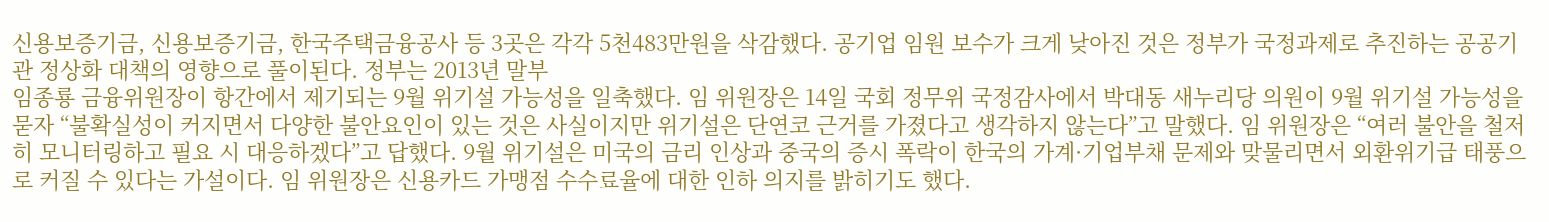신용보증기금, 신용보증기금, 한국주택금융공사 등 3곳은 각각 5천483만원을 삭감했다. 공기업 임원 보수가 크게 낮아진 것은 정부가 국정과제로 추진하는 공공기관 정상화 대책의 영향으로 풀이된다. 정부는 2013년 말부
임종룡 금융위원장이 항간에서 제기되는 9월 위기설 가능성을 일축했다. 임 위원장은 14일 국회 정무위 국정감사에서 박대동 새누리당 의원이 9월 위기설 가능성을 묻자 “불확실성이 커지면서 다양한 불안요인이 있는 것은 사실이지만 위기설은 단연코 근거를 가졌다고 생각하지 않는다”고 말했다. 임 위원장은 “여러 불안을 철저히 모니터링하고 필요 시 대응하겠다”고 답했다. 9월 위기설은 미국의 금리 인상과 중국의 증시 폭락이 한국의 가계·기업부채 문제와 맞물리면서 외환위기급 태풍으로 커질 수 있다는 가설이다. 임 위원장은 신용카드 가맹점 수수료율에 대한 인하 의지를 밝히기도 했다.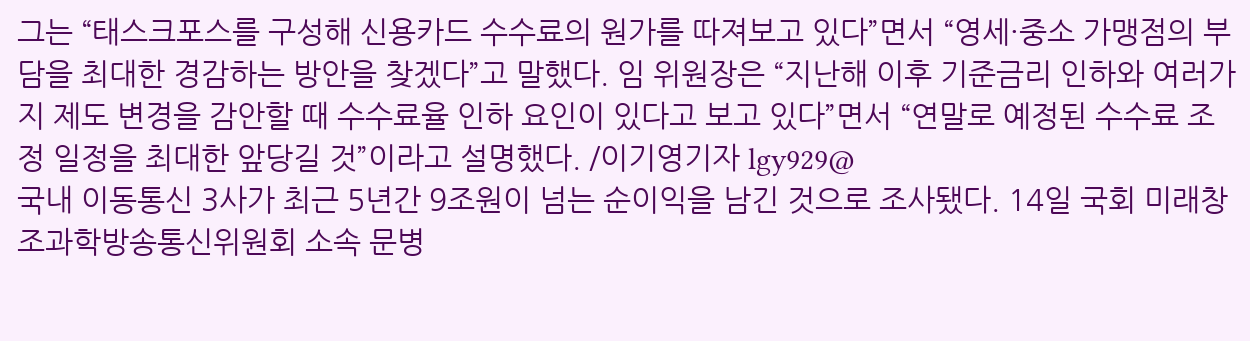그는 “태스크포스를 구성해 신용카드 수수료의 원가를 따져보고 있다”면서 “영세·중소 가맹점의 부담을 최대한 경감하는 방안을 찾겠다”고 말했다. 임 위원장은 “지난해 이후 기준금리 인하와 여러가지 제도 변경을 감안할 때 수수료율 인하 요인이 있다고 보고 있다”면서 “연말로 예정된 수수료 조정 일정을 최대한 앞당길 것”이라고 설명했다. /이기영기자 lgy929@
국내 이동통신 3사가 최근 5년간 9조원이 넘는 순이익을 남긴 것으로 조사됐다. 14일 국회 미래창조과학방송통신위원회 소속 문병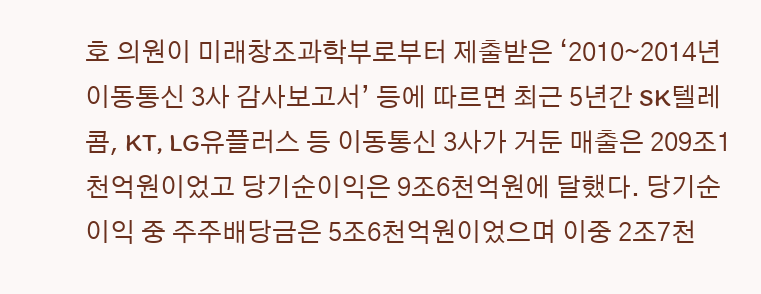호 의원이 미래창조과학부로부터 제출받은 ‘2010∼2014년 이동통신 3사 감사보고서’ 등에 따르면 최근 5년간 SK텔레콤, KT, LG유플러스 등 이동통신 3사가 거둔 매출은 209조1천억원이었고 당기순이익은 9조6천억원에 달했다. 당기순이익 중 주주배당금은 5조6천억원이었으며 이중 2조7천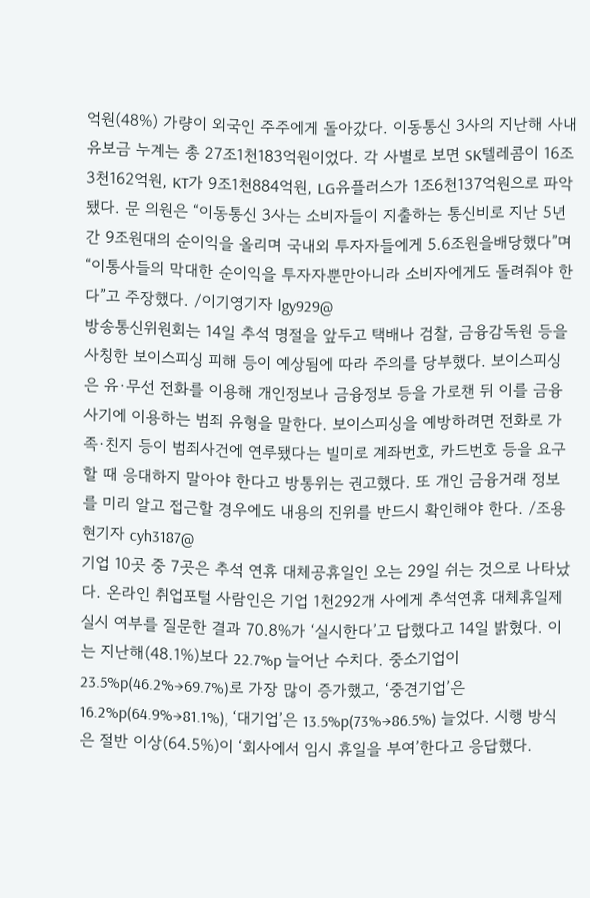억원(48%) 가량이 외국인 주주에게 돌아갔다. 이동통신 3사의 지난해 사내유보금 누계는 총 27조1천183억원이었다. 각 사별로 보면 SK텔레콤이 16조3천162억원, KT가 9조1천884억원, LG유플러스가 1조6천137억원으로 파악됐다. 문 의원은 “이동통신 3사는 소비자들이 지출하는 통신비로 지난 5년간 9조원대의 순이익을 올리며 국내외 투자자들에게 5.6조원을배당했다”며 “이통사들의 막대한 순이익을 투자자뿐만아니라 소비자에게도 돌려줘야 한다”고 주장했다. /이기영기자 lgy929@
방송통신위원회는 14일 추석 명절을 앞두고 택배나 검찰, 금융감독원 등을 사칭한 보이스피싱 피해 등이 예상됨에 따라 주의를 당부했다. 보이스피싱은 유·무선 전화를 이용해 개인정보나 금융정보 등을 가로챈 뒤 이를 금융사기에 이용하는 범죄 유형을 말한다. 보이스피싱을 예방하려면 전화로 가족·친지 등이 범죄사건에 연루됐다는 빌미로 계좌번호, 카드번호 등을 요구할 때 응대하지 말아야 한다고 방통위는 권고했다. 또 개인 금융거래 정보를 미리 알고 접근할 경우에도 내용의 진위를 반드시 확인해야 한다. /조용현기자 cyh3187@
기업 10곳 중 7곳은 추석 연휴 대체공휴일인 오는 29일 쉬는 것으로 나타났다. 온라인 취업포털 사람인은 기업 1천292개 사에게 추석연휴 대체휴일제 실시 여부를 질문한 결과 70.8%가 ‘실시한다’고 답했다고 14일 밝혔다. 이는 지난해(48.1%)보다 22.7%p 늘어난 수치다. 중소기업이 23.5%p(46.2%→69.7%)로 가장 많이 증가했고, ‘중견기업’은 16.2%p(64.9%→81.1%), ‘대기업’은 13.5%p(73%→86.5%) 늘었다. 시행 방식은 절반 이상(64.5%)이 ‘회사에서 임시 휴일을 부여’한다고 응답했다.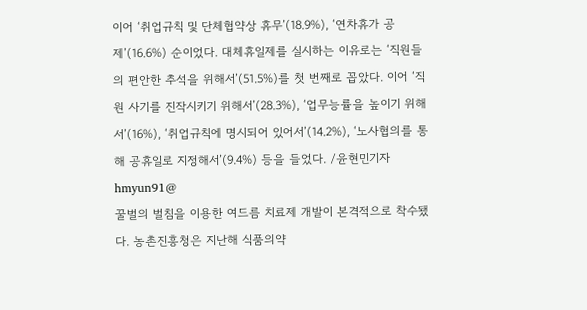이어 ‘취업규칙 및 단체협약상 휴무’(18.9%), ‘연차휴가 공제’(16.6%) 순이었다. 대체휴일제를 실시하는 이유로는 ‘직원들의 편안한 추석을 위해서’(51.5%)를 첫 번째로 꼽았다. 이어 ‘직원 사기를 진작시키기 위해서’(28.3%), ‘업무능률을 높이기 위해서’(16%), ‘취업규칙에 명시되어 있어서’(14.2%), ‘노사협의를 통해 공휴일로 지정해서’(9.4%) 등을 들었다. /윤현민기자 hmyun91@
꿀벌의 벌침을 이용한 여드름 치료제 개발이 본격적으로 착수됐다. 농촌진흥청은 지난해 식품의약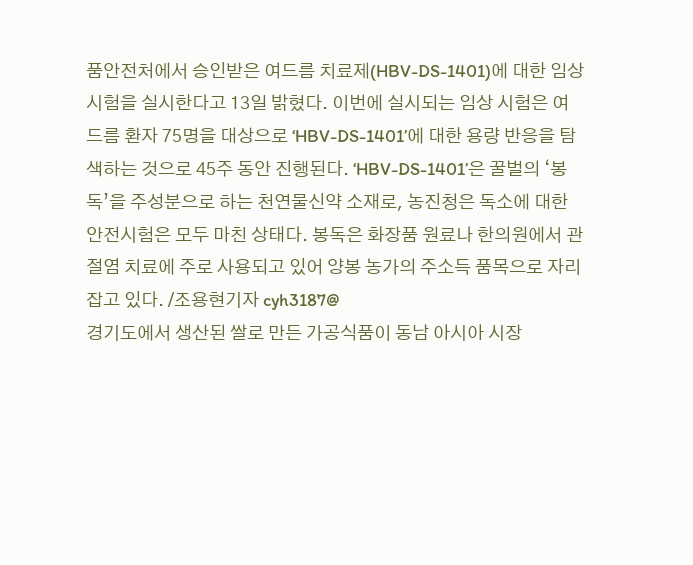품안전처에서 승인받은 여드름 치료제(HBV-DS-1401)에 대한 임상시험을 실시한다고 13일 밝혔다. 이번에 실시되는 임상 시험은 여드름 환자 75명을 대상으로 ‘HBV-DS-1401’에 대한 용량 반응을 탐색하는 것으로 45주 동안 진행된다. ‘HBV-DS-1401’은 꿀벌의 ‘봉독’을 주성분으로 하는 천연물신약 소재로, 농진청은 독소에 대한 안전시험은 모두 마친 상태다. 봉독은 화장품 원료나 한의원에서 관절염 치료에 주로 사용되고 있어 양봉 농가의 주소득 품목으로 자리잡고 있다. /조용현기자 cyh3187@
경기도에서 생산된 쌀로 만든 가공식품이 동남 아시아 시장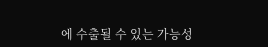에 수출될 수 있는 가능성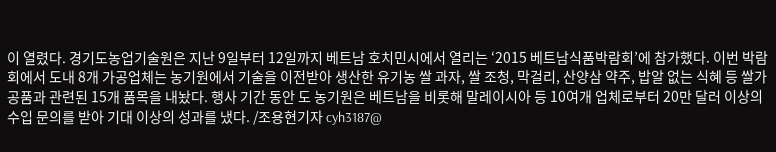이 열렸다. 경기도농업기술원은 지난 9일부터 12일까지 베트남 호치민시에서 열리는 ‘2015 베트남식품박람회’에 참가했다. 이번 박람회에서 도내 8개 가공업체는 농기원에서 기술을 이전받아 생산한 유기농 쌀 과자, 쌀 조청, 막걸리, 산양삼 약주, 밥알 없는 식혜 등 쌀가공품과 관련된 15개 품목을 내놨다. 행사 기간 동안 도 농기원은 베트남을 비롯해 말레이시아 등 10여개 업체로부터 20만 달러 이상의 수입 문의를 받아 기대 이상의 성과를 냈다. /조용현기자 cyh3187@